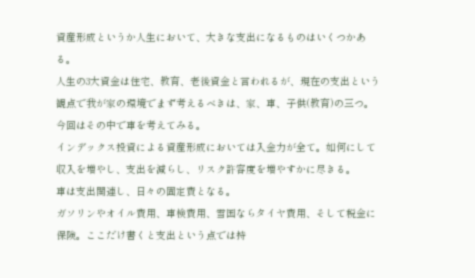資産形成というか人生において、大きな支出になるものはいくつかある。
人生の3大資金は住宅、教育、老後資金と言われるが、現在の支出という観点で我が家の環境でまず考えるべきは、家、車、子供(教育)の三つ。
今回はその中で車を考えてみる。
インデックス投資による資産形成においては入金力が全て。如何にして収入を増やし、支出を減らし、リスク許容度を増やすかに尽きる。
車は支出関連し、日々の固定費となる。
ガソリンやオイル費用、車検費用、雪国ならタイヤ費用、そして税金に保険。ここだけ書くと支出という点では持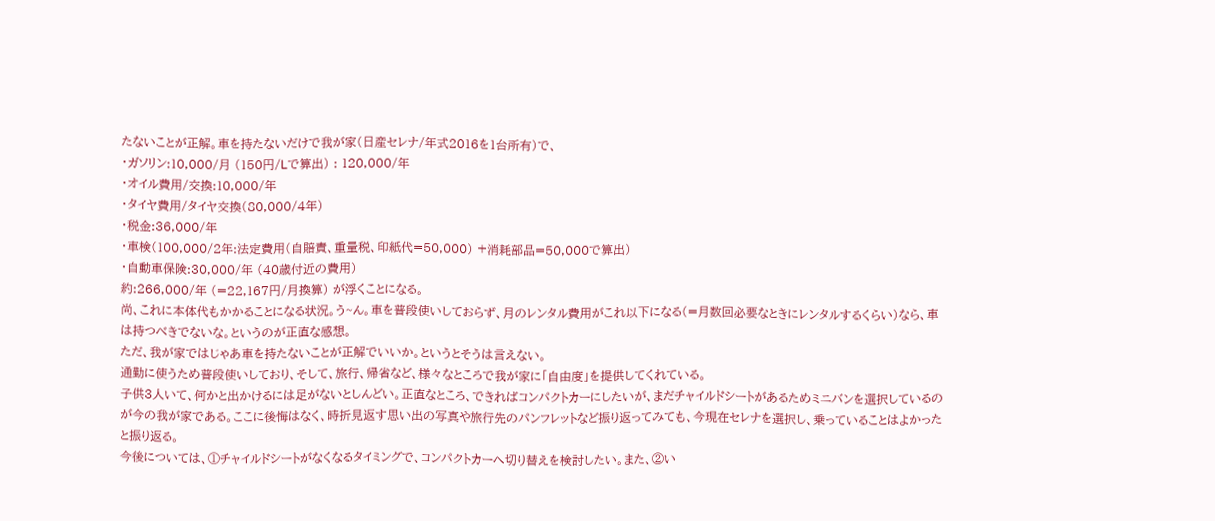たないことが正解。車を持たないだけで我が家(日産セレナ/年式2016を1台所有)で、
・ガソリン:10,000/月 (150円/Lで算出) : 120,000/年
・オイル費用/交換:10,000/年
・タイヤ費用/タイヤ交換(80,000/4年)
・税金:36,000/年
・車検(100,000/2年:法定費用(自賠責、重量税、印紙代=50,000) +消耗部品=50,000で算出)
・自動車保険:30,000/年 (40歳付近の費用)
約:266,000/年 (=22,167円/月換算) が浮くことになる。
尚、これに本体代もかかることになる状況。う~ん。車を普段使いしておらず、月のレンタル費用がこれ以下になる(=月数回必要なときにレンタルするくらい)なら、車は持つべきでないな。というのが正直な感想。
ただ、我が家ではじゃあ車を持たないことが正解でいいか。というとそうは言えない。
通勤に使うため普段使いしており、そして、旅行、帰省など、様々なところで我が家に「自由度」を提供してくれている。
子供3人いて、何かと出かけるには足がないとしんどい。正直なところ、できればコンパクトカーにしたいが、まだチャイルドシートがあるためミニバンを選択しているのが今の我が家である。ここに後悔はなく、時折見返す思い出の写真や旅行先のパンフレットなど振り返ってみても、今現在セレナを選択し、乗っていることはよかったと振り返る。
今後については、①チャイルドシートがなくなるタイミングで、コンパクトカーへ切り替えを検討したい。また、②い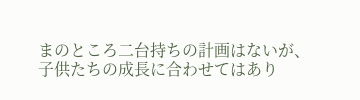まのところ二台持ちの計画はないが、子供たちの成長に合わせてはあり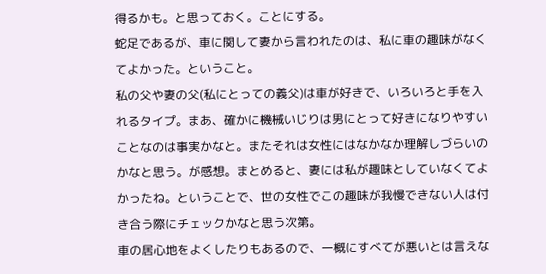得るかも。と思っておく。ことにする。
蛇足であるが、車に関して妻から言われたのは、私に車の趣味がなくてよかった。ということ。
私の父や妻の父(私にとっての義父)は車が好きで、いろいろと手を入れるタイプ。まあ、確かに機械いじりは男にとって好きになりやすいことなのは事実かなと。またそれは女性にはなかなか理解しづらいのかなと思う。が感想。まとめると、妻には私が趣味としていなくてよかったね。ということで、世の女性でこの趣味が我慢できない人は付き合う際にチェックかなと思う次第。
車の居心地をよくしたりもあるので、一概にすべてが悪いとは言えな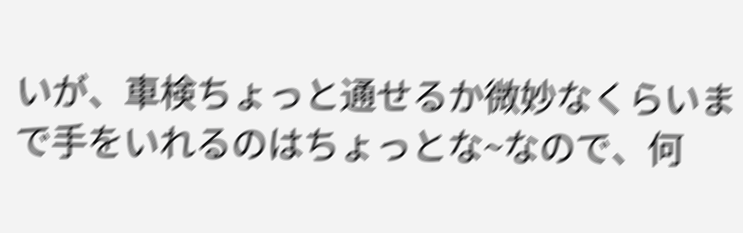いが、車検ちょっと通せるか微妙なくらいまで手をいれるのはちょっとな~なので、何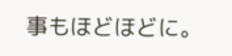事もほどほどに。